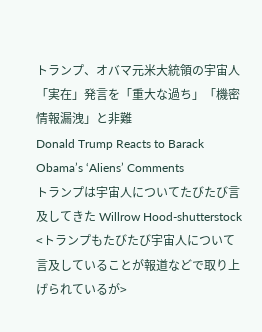トランプ、オバマ元米大統領の宇宙人「実在」発言を「重大な過ち」「機密情報漏洩」と非難
Donald Trump Reacts to Barack Obama’s ‘Aliens’ Comments
トランプは宇宙人についてたびたび言及してきた Willrow Hood-shutterstock
<トランプもたびたび宇宙人について言及していることが報道などで取り上げられているが>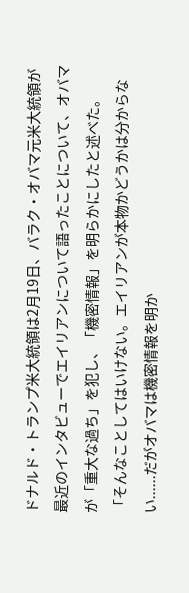ドナルド・トランプ米大統領は2月19日、バラク・オバマ元米大統領が最近のインタビューでエイリアンについて語ったことについて、オバマが「重大な過ち」を犯し、「機密情報」を明らかにしたと述べた。
「そんなことしてはいけない。エイリアンが本物かどうかは分からない......だがオバマは機密情報を明か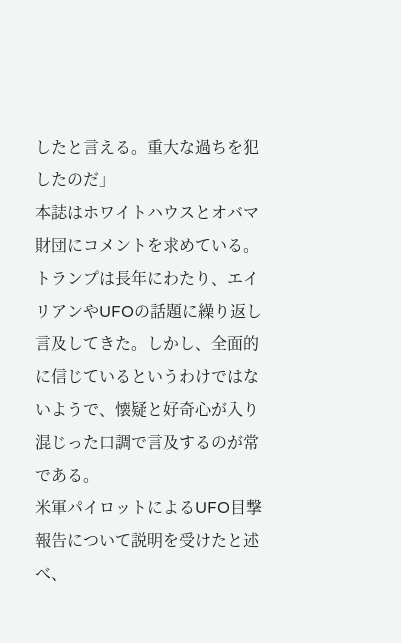したと言える。重大な過ちを犯したのだ」
本誌はホワイトハウスとオバマ財団にコメントを求めている。
トランプは長年にわたり、エイリアンやUFOの話題に繰り返し言及してきた。しかし、全面的に信じているというわけではないようで、懐疑と好奇心が入り混じった口調で言及するのが常である。
米軍パイロットによるUFO目撃報告について説明を受けたと述べ、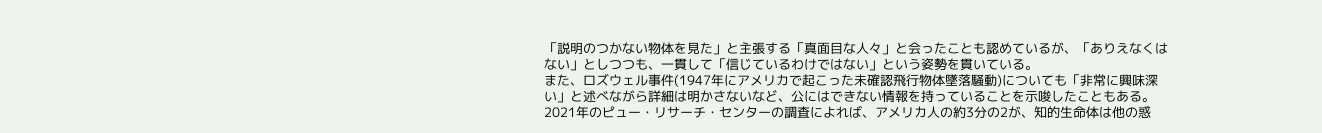「説明のつかない物体を見た」と主張する「真面目な人々」と会ったことも認めているが、「ありえなくはない」としつつも、一貫して「信じているわけではない」という姿勢を貫いている。
また、ロズウェル事件(1947年にアメリカで起こった未確認飛行物体墜落騒動)についても「非常に興味深い」と述べながら詳細は明かさないなど、公にはできない情報を持っていることを示唆したこともある。
2021年のピュー・リサーチ・センターの調査によれば、アメリカ人の約3分の2が、知的生命体は他の惑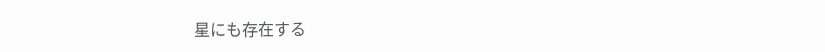星にも存在する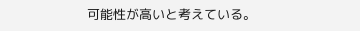可能性が高いと考えている。